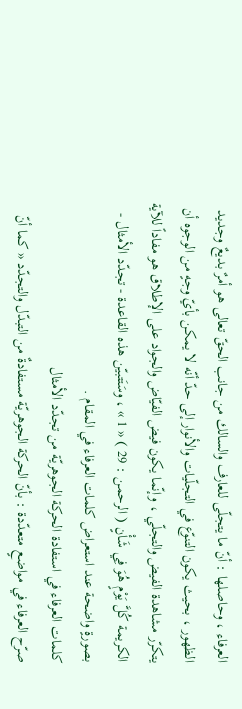العرفاء ، وحاصلها : أنّ ما يتجلّى للعارف والسالك من جانب الحقّ تعالى هو أمرٌ بديعٌ وجديد الظهور ، بحيث يكون التنوّع في التجلّيات والأنوار إلى حدّ أنّه لا يمكن بأيّ وجهٍ من الوجوه أن يتكرّر مشاهدة الفيض والتجلّي ، وإنّما يكون فيض الفيّاض والجواد على الإطلاق هو مفاداً للآية الكريمة كُلَّ يَوْمٍ هُوَ فِي شَأْنٍ ( الرحمن : 29 ) « 1 » ، وسَتَتبيّن هذه القاعدة - تجدّد الأمثال - بصورةٍ واضحة عند استعراض كلمات العرفاء في المقام .
كلمات العرفاء في استفادة الحركة الجوهريّة من تجدّد الأمثال
صرّح العرفاء في مواضعٍ متعدّدة : بأنّ الحركة الجوهريّة مستفادةٌ من التبدّل والتجدّد « كما أنّ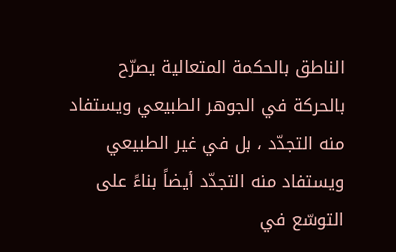الناطق بالحكمة المتعالية يصرّح بالحركة في الجوهر الطبيعي ويستفاد منه التجدّد ، بل في غير الطبيعي ويستفاد منه التجدّد أيضاً بناءً على التوسّع في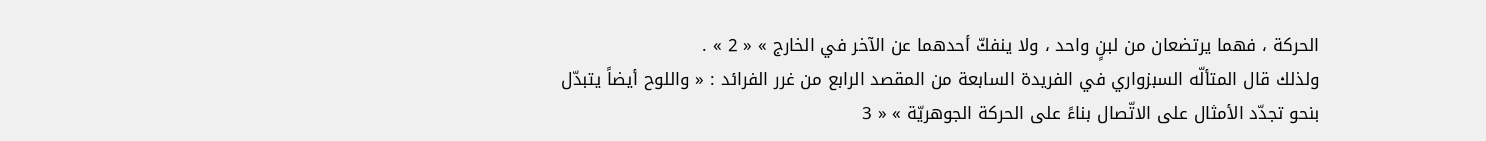الحركة ، فهما يرتضعان من لبنٍ واحد ، ولا ينفكّ أحدهما عن الآخر في الخارج » « 2 » .
ولذلك قال المتألّه السبزواري في الفريدة السابعة من المقصد الرابع من غرر الفرائد : « واللوح أيضاً يتبدّل بنحو تجدّد الأمثال على الاتّصال بناءً على الحركة الجوهريّة » « 3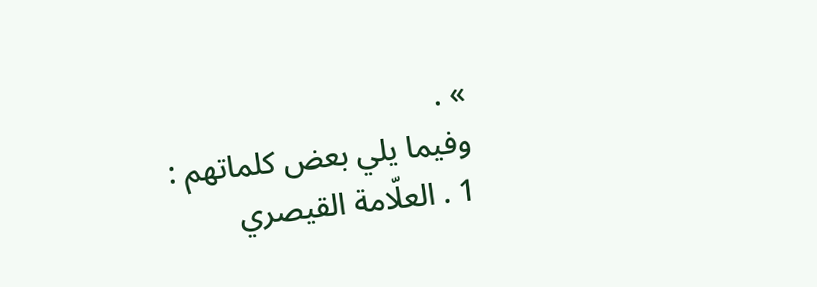» .
وفيما يلي بعض كلماتهم :
1 . العلّامة القيصري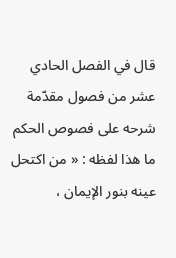قال في الفصل الحادي عشر من فصول مقدّمة شرحه على فصوص الحكم ما هذا لفظه : « من اكتحل عينه بنور الإيمان ،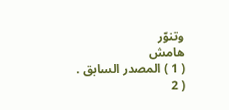وتنوّر
هامش
( 1 ) المصدر السابق .
( 2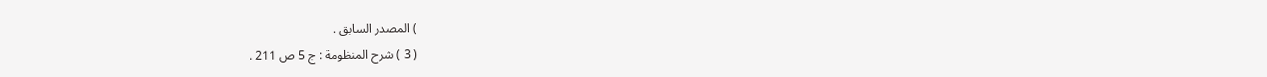) المصدر السابق .
( 3 ) شرح المنظومة : ج 5 ص 211 .